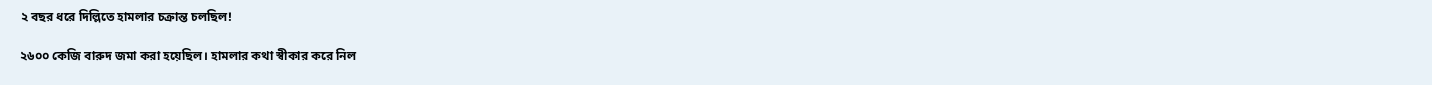২ বছর ধরে দিল্লিতে হামলার চক্রান্ত চলছিল!

২৬০০ কেজি বারুদ জমা করা হয়েছিল। হামলার কথা স্বীকার করে নিল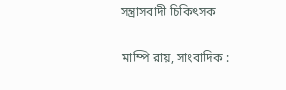সন্ত্রাসবাদী চিকিৎসক

মাম্পি রায়, সাংবাদিক :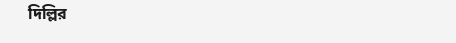দিল্লির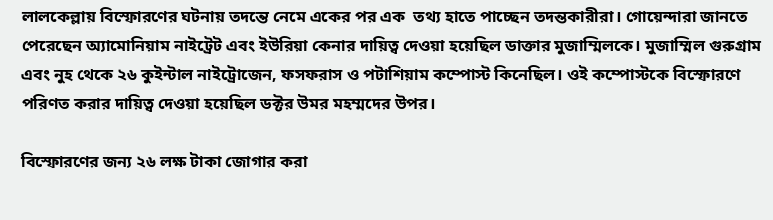লালকেল্লায় বিস্ফোরণের ঘটনায় তদন্তে নেমে একের পর এক  তথ্য হাতে পাচ্ছেন তদন্তকারীরা। গোয়েন্দারা জানতে পেরেছেন অ্যামোনিয়াম নাইট্রেট এবং ইউরিয়া কেনার দায়িত্ব দেওয়া হয়েছিল ডাক্তার মুজাম্মিলকে। মুজাম্মিল গুরুগ্রাম এবং নুহ থেকে ২৬ কুইন্টাল নাইট্রোজেন, ফসফরাস ও পটাশিয়াম কম্পোস্ট কিনেছিল। ওই কম্পোস্টকে বিস্ফোরণে পরিণত করার দায়িত্ব দেওয়া হয়েছিল ডক্টর উমর মহম্মদের উপর।

বিস্ফোরণের জন্য ২৬ লক্ষ টাকা জোগার করা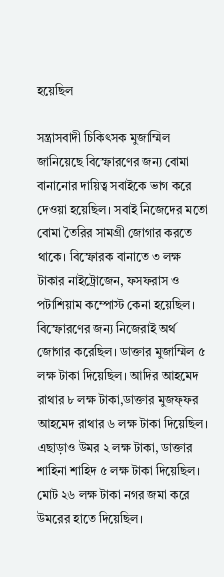হয়েছিল

সন্ত্রাসবাদী চিকিৎসক মুজাম্মিল জানিয়েছে বিস্ফোরণের জন্য বোমা বানানোর দায়িত্ব সবাইকে ভাগ করে দেওয়া হয়েছিল। সবাই নিজেদের মতো বোমা তৈরির সামগ্রী জোগার করতে থাকে। বিস্ফোরক বানাতে ৩ লক্ষ টাকার নাইট্রোজেন, ফসফরাস ও পটাশিয়াম কম্পোস্ট কেনা হয়েছিল। বিস্ফোরণের জন্য নিজেরাই অর্থ জোগার করেছিল। ডাক্তার মুজাম্মিল ৫ লক্ষ টাকা দিয়েছিল। আদির আহমেদ রাথার ৮ লক্ষ টাকা,ডাক্তার মুজফ্ফর আহমেদ রাথার ৬ লক্ষ টাকা দিয়েছিল। এছাড়াও উমর ২ লক্ষ টাকা, ডাক্তার শাহিনা শাহিদ ৫ লক্ষ টাকা দিয়েছিল। মোট ২৬ লক্ষ টাকা নগর জমা করে উমরের হাতে দিয়েছিল।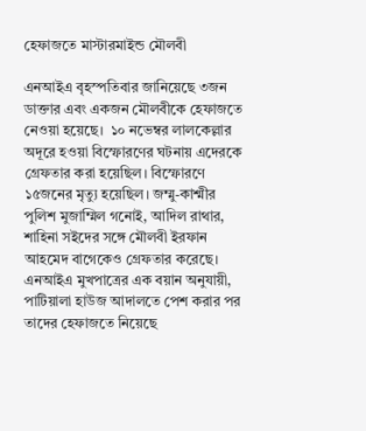হেফাজতে মাস্টারমাইন্ড মৌলবী

এনআইএ বৃহস্পতিবার জানিয়েছে ৩জন ডাক্তার এবং একজন মৌলবীকে হেফাজতে নেওয়া হয়েছে।  ১০ নভেম্বর লালকেল্লার অদূরে হওয়া বিস্ফোরণের ঘটনায় এদেরকে গ্রেফতার করা হয়েছিল। বিস্ফোরণে ১৫জনের মৃত্যু হয়েছিল। জম্মু-কাশ্মীর পুলিশ মুজাম্মিল গনোই, আদিল রাথার, শাহিনা সইদের সঙ্গে মৌলবী ইরফান আহমেদ বাগেকেও গ্রেফতার করেছে। এনআইএ মুখপাত্রের এক বয়ান অনুযায়ী, পাটিয়ালা হাউজ আদালতে পেশ করার পর তাদের হেফাজতে নিয়েছে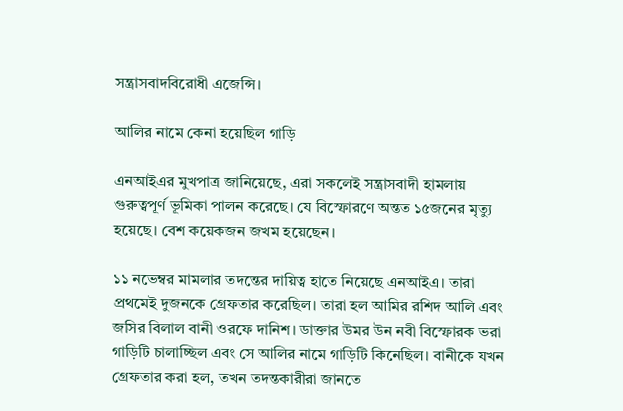সন্ত্রাসবাদবিরোধী এজেন্সি।

আলির নামে কেনা হয়েছিল গাড়ি

এনআইএর মুখপাত্র জানিয়েছে, এরা সকলেই সন্ত্রাসবাদী হামলায় গুরুত্বপূর্ণ ভূমিকা পালন করেছে। যে বিস্ফোরণে অন্তত ১৫জনের মৃত্যু হয়েছে। বেশ কয়েকজন জখম হয়েছেন।

১১ নভেম্বর মামলার তদন্তের দায়িত্ব হাতে নিয়েছে এনআইএ। তারা প্রথমেই দুজনকে গ্রেফতার করেছিল। তারা হল আমির রশিদ আলি এবং জসির বিলাল বানী ওরফে দানিশ। ডাক্তার উমর উন নবী বিস্ফোরক ভরা গাড়িটি চালাচ্ছিল এবং সে আলির নামে গাড়িটি কিনেছিল। বানীকে যখন গ্রেফতার করা হল, তখন তদন্তকারীরা জানতে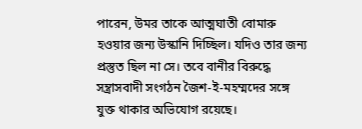পারেন, উমর তাকে আত্মঘাতী বোমারু হওয়ার জন্য উস্কানি দিচ্ছিল। যদিও তার জন্য প্রস্তুত ছিল না সে। তবে বানীর বিরুদ্ধে সন্ত্রাসবাদী সংগঠন জৈশ-ই-মহম্মদের সঙ্গে যুক্ত থাকার অভিযোগ রয়েছে।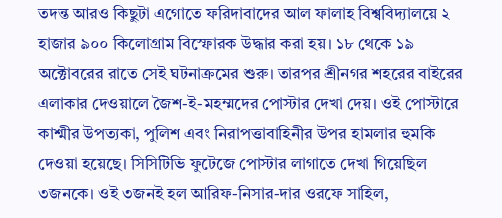তদন্ত আরও কিছুটা এগোতে ফরিদাবাদের আল ফালাহ বিশ্ববিদ্যালয়ে ২ হাজার ৯০০ কিলোগ্রাম বিস্ফোরক উদ্ধার করা হয়। ১৮ থেকে ১৯ অক্টোবরের রাতে সেই ঘটনাক্রমের শুরু। তারপর শ্রীনগর শহরের বাইরের এলাকার দেওয়ালে জৈশ-ই-মহম্মদের পোস্টার দেখা দেয়। ওই পোস্টারে কাশ্মীর উপত্যকা, পুলিশ এবং নিরাপত্তাবাহিনীর উপর হামলার হুমকি দেওয়া হয়েছে। সিসিটিভি ফুটেজে পোস্টার লাগাতে দেখা গিয়েছিল ৩জনকে। ওই ৩জনই হল আরিফ-নিসার-দার ওরফে সাহিল,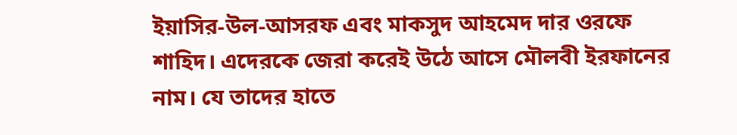ইয়াসির-উল-আসরফ এবং মাকসুদ আহমেদ দার ওরফে শাহিদ। এদেরকে জেরা করেই উঠে আসে মৌলবী ইরফানের নাম। যে তাদের হাতে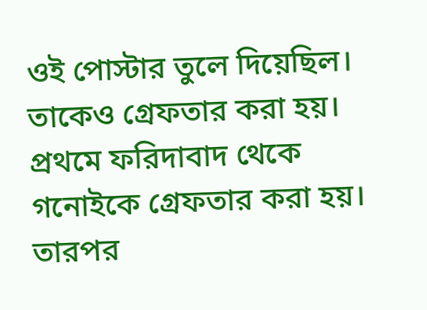ওই পোস্টার তুলে দিয়েছিল। তাকেও গ্রেফতার করা হয়। প্রথমে ফরিদাবাদ থেকে গনোইকে গ্রেফতার করা হয়। তারপর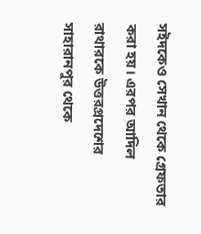সইদকেও সেখান থেকে গ্রেফতার করা হয়। এরপর আদিল রাথারকে উত্তরপ্রদেশের সাহারানপুর থেকে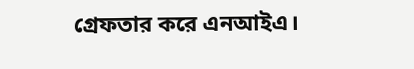গ্রেফতার করে এনআইএ।